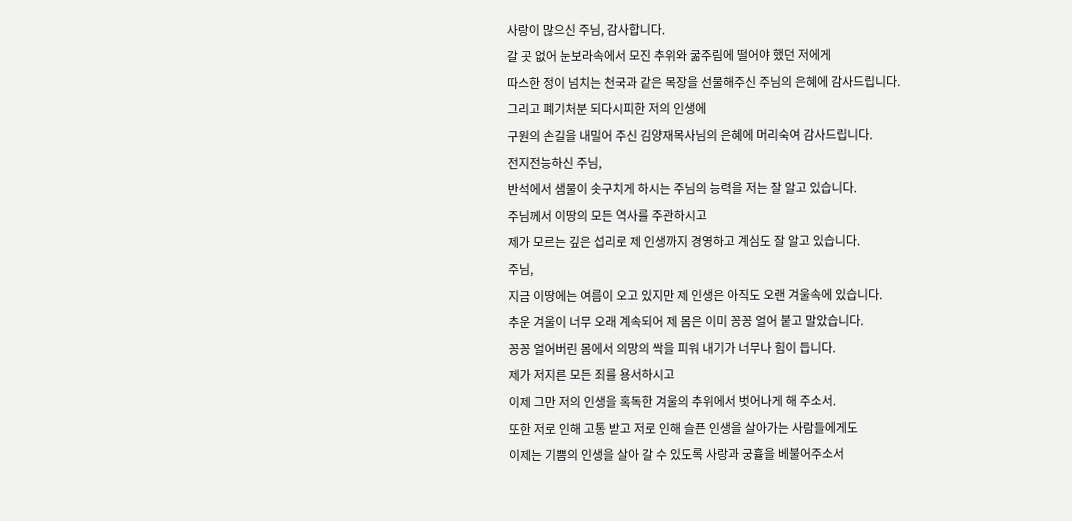사랑이 많으신 주님, 감사합니다.
갈 곳 없어 눈보라속에서 모진 추위와 굶주림에 떨어야 했던 저에게
따스한 정이 넘치는 천국과 같은 목장을 선물해주신 주님의 은혜에 감사드립니다.
그리고 폐기처분 되다시피한 저의 인생에
구원의 손길을 내밀어 주신 김양재목사님의 은혜에 머리숙여 감사드립니다.
전지전능하신 주님,
반석에서 샘물이 솟구치게 하시는 주님의 능력을 저는 잘 알고 있습니다.
주님께서 이땅의 모든 역사를 주관하시고
제가 모르는 깊은 섭리로 제 인생까지 경영하고 계심도 잘 알고 있습니다.
주님,
지금 이땅에는 여름이 오고 있지만 제 인생은 아직도 오랜 겨울속에 있습니다.
추운 겨울이 너무 오래 계속되어 제 몸은 이미 꽁꽁 얼어 붙고 말았습니다.
꽁꽁 얼어버린 몸에서 의망의 싹을 피워 내기가 너무나 힘이 듭니다.
제가 저지른 모든 죄를 용서하시고
이제 그만 저의 인생을 혹독한 겨울의 추위에서 벗어나게 해 주소서.
또한 저로 인해 고통 받고 저로 인해 슬픈 인생을 살아가는 사람들에게도
이제는 기쁨의 인생을 살아 갈 수 있도록 사랑과 궁휼을 베불어주소서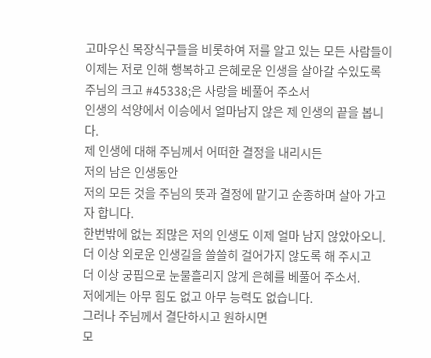고마우신 목장식구들을 비롯하여 저를 알고 있는 모든 사람들이
이제는 저로 인해 행복하고 은혜로운 인생을 살아갈 수있도록
주님의 크고 #45338;은 사랑을 베풀어 주소서
인생의 석양에서 이승에서 얼마남지 않은 제 인생의 끝을 봅니다.
제 인생에 대해 주님께서 어떠한 결정을 내리시든
저의 남은 인생동안
저의 모든 것을 주님의 뜻과 결정에 맡기고 순종하며 살아 가고자 합니다.
한번밖에 없는 죄많은 저의 인생도 이제 얼마 남지 않았아오니.
더 이상 외로운 인생길을 쓸쓸히 걸어가지 않도록 해 주시고
더 이상 궁핍으로 눈물흘리지 않게 은혜를 베풀어 주소서.
저에게는 아무 힘도 없고 아무 능력도 없습니다.
그러나 주님께서 결단하시고 원하시면
모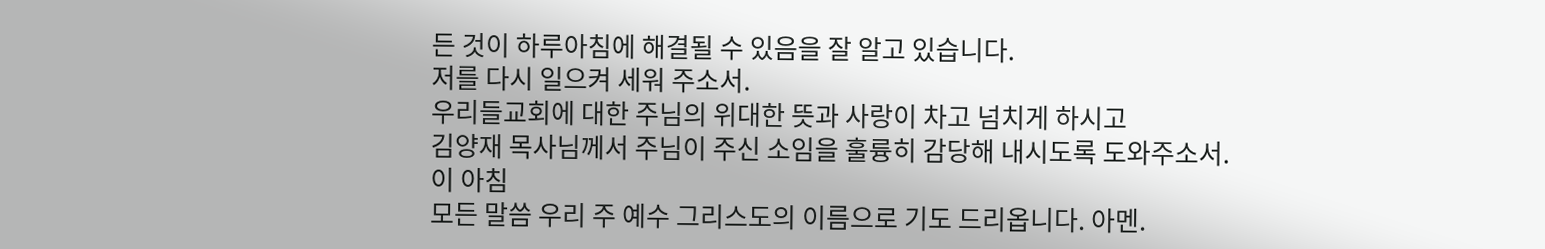든 것이 하루아침에 해결될 수 있음을 잘 알고 있습니다.
저를 다시 일으켜 세워 주소서.
우리들교회에 대한 주님의 위대한 뜻과 사랑이 차고 넘치게 하시고
김양재 목사님께서 주님이 주신 소임을 훌륭히 감당해 내시도록 도와주소서.
이 아침
모든 말씀 우리 주 예수 그리스도의 이름으로 기도 드리옵니다. 아멘.